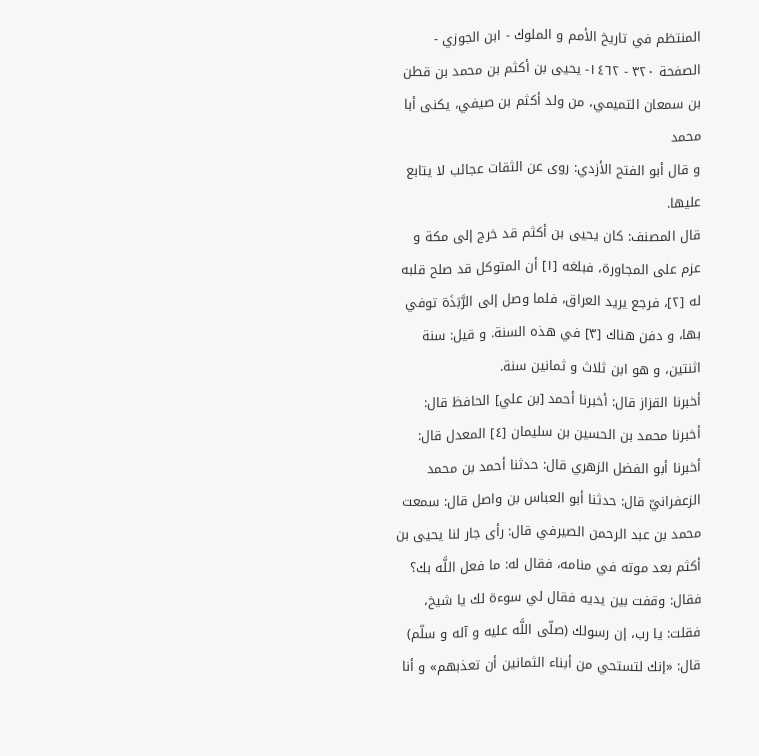المنتظم في تاريخ الأمم و الملوك - ابن الجوزي - الصفحة ٣٢٠ - ١٤٦٢- يحيى بن أكثم بن محمد بن قطن بن سمعان التميمي، من ولد أكثم بن صيفي، يكنى أبا محمد
و قال أبو الفتح الأزدي: روى عن الثقات عجائب لا يتابع عليها.
قال المصنف: كان يحيى بن أكثم قد خرج إلى مكة و عزم على المجاورة، فبلغه [١] أن المتوكل قد صلح قلبه له [٢]، فرجع يريد العراق، فلما وصل إلى الرَّبَذَة توفي بها، و دفن هناك [٣] في هذه السنة. و قيل: سنة اثنتين، و هو ابن ثلاث و ثمانين سنة.
أخبرنا القزاز قال: أخبرنا أحمد [بن علي] الحافظ قال: أخبرنا محمد بن الحسين بن سليمان [٤] المعدل قال: أخبرنا أبو الفضل الزهري قال: حدثنا أحمد بن محمد الزعفرانيّ قال: حدثنا أبو العباس بن واصل قال: سمعت محمد بن عبد الرحمن الصيرفي قال: رأى جار لنا يحيى بن أكثم بعد موته في منامه، فقال له: ما فعل اللَّه بك؟
فقال: وقفت بين يديه فقال لي سوءة لك يا شيخ، فقلت: يا رب، إن رسولك (صلّى اللَّه عليه و آله و سلّم) قال: «إنك لتستحي من أبناء الثمانين أن تعذبهم» و أنا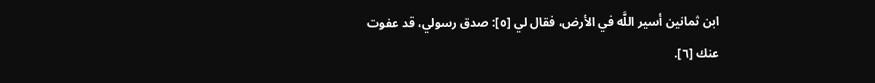ابن ثمانين أسير اللَّه في الأرض، فقال لي [٥]: صدق رسولي، قد عفوت عنك [٦].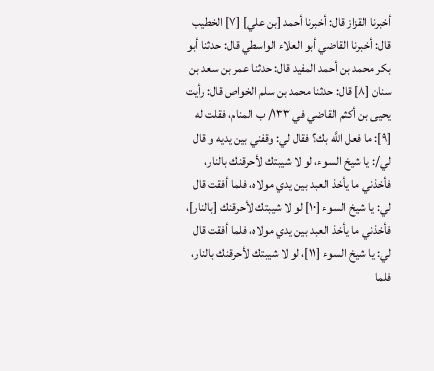أخبرنا القزاز قال: أخبرنا أحمد [بن علي] [٧] الخطيب قال: أخبرنا القاضي أبو العلاء الواسطي قال: حدثنا أبو بكر محمد بن أحمد المفيد قال: حدثنا عمر بن سعد بن سنان [٨] قال: حدثنا محمد بن سلم الخواص قال: رأيت يحيى بن أكثم القاضي في ١٣٣/ ب المنام، فقلت له [٩]: ما فعل اللَّه بك؟ فقال لي: وقفني بين يديه و قال لي/: يا شيخ السوء، لو لا شيبتك لأحرقنك بالنار، فأخذني ما يأخذ العبد بين يدي مولاه، فلما أفقت قال لي: يا شيخ السوء [١٠] لو لا شيبتك لأحرقنك [بالنار]، فأخذني ما يأخذ العبد بين يدي مولاه، فلما أفقت قال لي: يا شيخ السوء [١١]، لو لا شيبتك لأحرقنك بالنار، فلما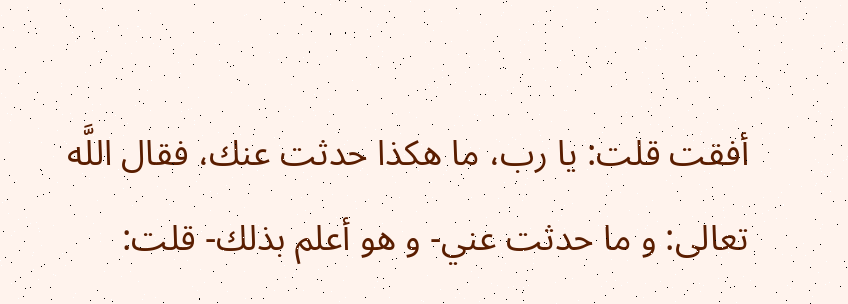أفقت قلت: يا رب، ما هكذا حدثت عنك، فقال اللَّه تعالى: و ما حدثت عني- و هو أعلم بذلك- قلت: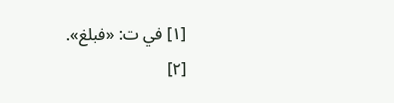[١] في ت: «فبلغ».
[٢]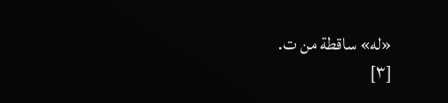«له» ساقطة من ت.
[٣]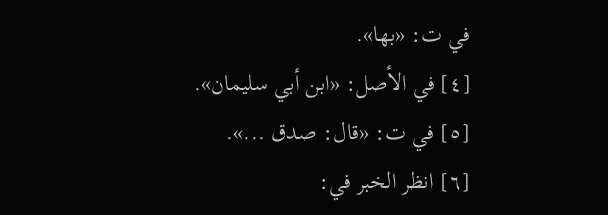في ت: «بها».
[٤] في الأصل: «ابن أبي سليمان».
[٥] في ت: «قال: صدق ...».
[٦] انظر الخبر في: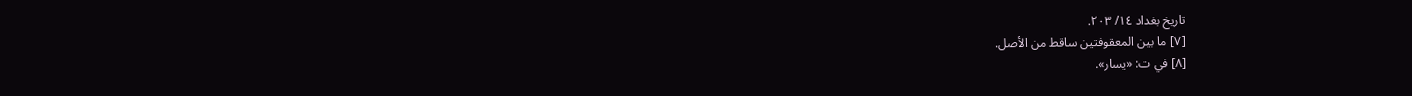تاريخ بغداد ١٤/ ٢٠٣.
[٧] ما بين المعقوفتين ساقط من الأصل.
[٨] في ت: «يسار».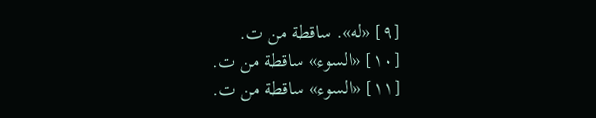[٩] «له». ساقطة من ت.
[١٠] «السوء» ساقطة من ت.
[١١] «السوء» ساقطة من ت.